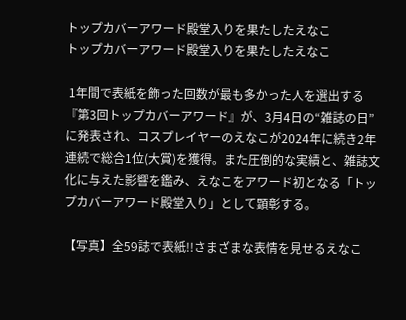トップカバーアワード殿堂入りを果たしたえなこ
トップカバーアワード殿堂入りを果たしたえなこ

 1年間で表紙を飾った回数が最も多かった人を選出する『第3回トップカバーアワード』が、3月4日の“雑誌の日”に発表され、コスプレイヤーのえなこが2024年に続き2年連続で総合1位(大賞)を獲得。また圧倒的な実績と、雑誌文化に与えた影響を鑑み、えなこをアワード初となる「トップカバーアワード殿堂入り」として顕彰する。

【写真】全59誌で表紙!!さまざまな表情を見せるえなこ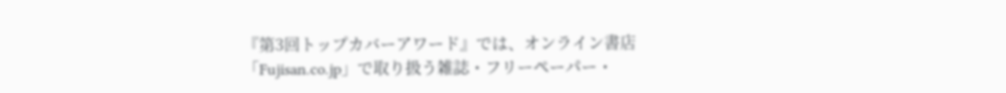『第3回トップカバーアワード』では、オンライン書店「Fujisan.co.jp」で取り扱う雑誌・フリーペーパー・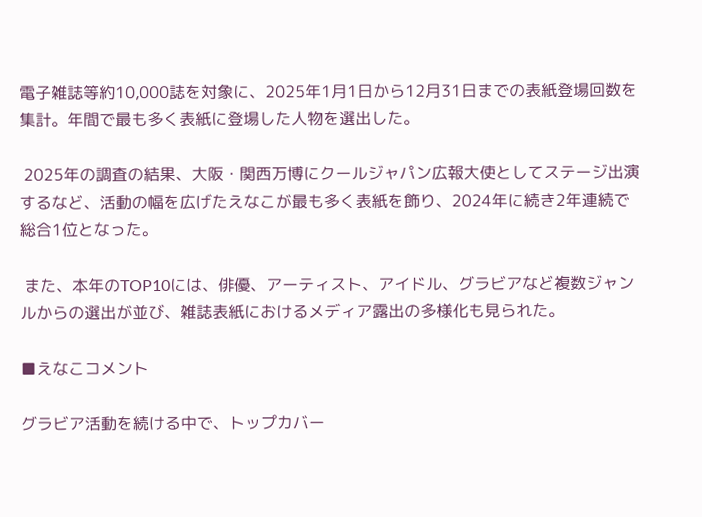電子雑誌等約10,000誌を対象に、2025年1月1日から12月31日までの表紙登場回数を集計。年間で最も多く表紙に登場した人物を選出した。

 2025年の調査の結果、大阪・関西万博にクールジャパン広報大使としてステージ出演するなど、活動の幅を広げたえなこが最も多く表紙を飾り、2024年に続き2年連続で総合1位となった。

 また、本年のTOP10には、俳優、アーティスト、アイドル、グラビアなど複数ジャンルからの選出が並び、雑誌表紙におけるメディア露出の多様化も見られた。

■えなこコメント

グラビア活動を続ける中で、トップカバー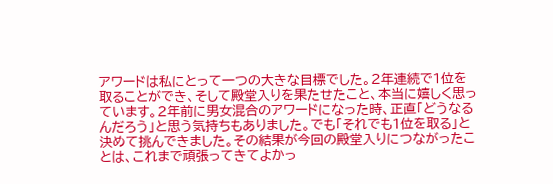アワードは私にとって一つの大きな目標でした。2年連続で1位を取ることができ、そして殿堂入りを果たせたこと、本当に嬉しく思っています。2年前に男女混合のアワードになった時、正直「どうなるんだろう」と思う気持ちもありました。でも「それでも1位を取る」と決めて挑んできました。その結果が今回の殿堂入りにつながったことは、これまで頑張ってきてよかっ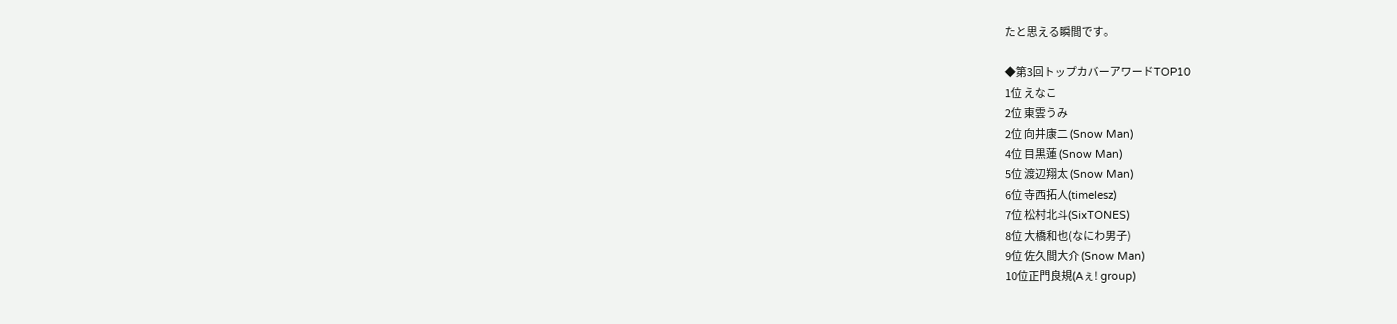たと思える瞬間です。

◆第3回トップカバーアワードTOP10
1位 えなこ
2位 東雲うみ
2位 向井康二 (Snow Man)
4位 目黒蓮 (Snow Man)
5位 渡辺翔太 (Snow Man)
6位 寺西拓人(timelesz)
7位 松村北斗(SixTONES)
8位 大橋和也(なにわ男子)
9位 佐久間大介 (Snow Man)
10位正門良規(Aぇ! group)